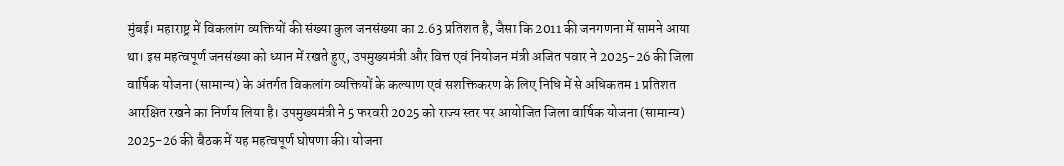मुंबई। महाराष्ट्र में विकलांग व्यक्तियों की संख्या कुल जनसंख्या का 2.63 प्रतिशत है, जैसा कि 2011 की जनगणना में सामने आया था। इस महत्वपूर्ण जनसंख्या को ध्यान में रखते हुए, उपमुख्यमंत्री और वित्त एवं नियोजन मंत्री अजित पवार ने 2025-26 की जिला वार्षिक योजना (सामान्य) के अंतर्गत विकलांग व्यक्तियों के कल्याण एवं सशक्तिकरण के लिए निधि में से अधिकतम 1 प्रतिशत आरक्षित रखने का निर्णय लिया है। उपमुख्यमंत्री ने 5 फरवरी 2025 को राज्य स्तर पर आयोजित जिला वार्षिक योजना (सामान्य) 2025-26 की बैठक में यह महत्वपूर्ण घोषणा की। योजना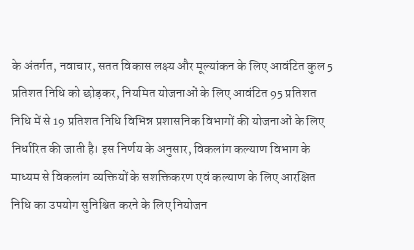के अंतर्गत, नवाचार, सतत विकास लक्ष्य और मूल्यांकन के लिए आवंटित कुल 5 प्रतिशत निधि को छोड़कर, नियमित योजनाओं के लिए आवंटित 95 प्रतिशत निधि में से 19 प्रतिशत निधि विभिन्न प्रशासनिक विभागों की योजनाओं के लिए निर्धारित की जाती है। इस निर्णय के अनुसार, विकलांग कल्याण विभाग के माध्यम से विकलांग व्यक्तियों के सशक्तिकरण एवं कल्याण के लिए आरक्षित निधि का उपयोग सुनिश्चित करने के लिए नियोजन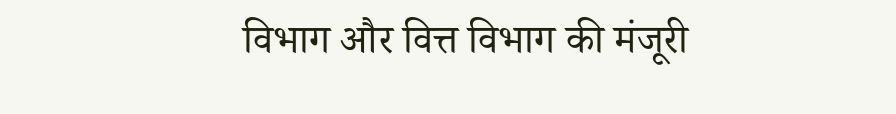विभाग और वित्त विभाग की मंजूरी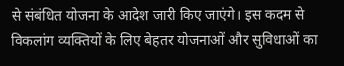से संबंधित योजना के आदेश जारी किए जाएंगे। इस कदम से विकलांग व्यक्तियों के लिए बेहतर योजनाओं और सुविधाओं का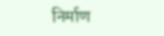निर्माण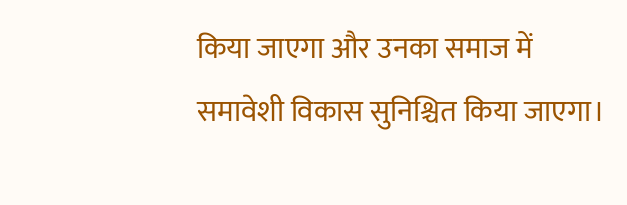किया जाएगा और उनका समाज में समावेशी विकास सुनिश्चित किया जाएगा।